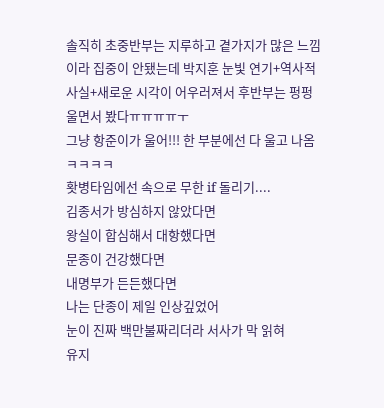솔직히 초중반부는 지루하고 곁가지가 많은 느낌이라 집중이 안됐는데 박지훈 눈빛 연기+역사적 사실+새로운 시각이 어우러져서 후반부는 펑펑 울면서 봤다ㅠㅠㅠㅠㅜ
그냥 항준이가 울어!!! 한 부분에선 다 울고 나옴ㅋㅋㅋㅋ
홧병타임에선 속으로 무한 if 돌리기....
김종서가 방심하지 않았다면
왕실이 합심해서 대항했다면
문종이 건강했다면
내명부가 든든했다면
나는 단종이 제일 인상깊었어
눈이 진짜 백만불짜리더라 서사가 막 읽혀
유지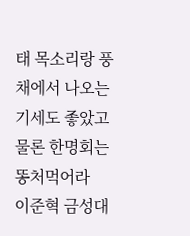태 목소리랑 풍채에서 나오는 기세도 좋았고
물론 한명회는 똥처먹어라
이준혁 금성대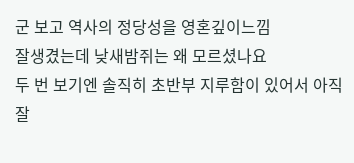군 보고 역사의 정당성을 영혼깊이느낌
잘생겼는데 낮새밤쥐는 왜 모르셨나요
두 번 보기엔 솔직히 초반부 지루함이 있어서 아직 잘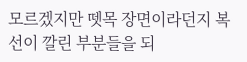모르겠지만 뗏목 장면이라던지 복선이 깔린 부분들을 되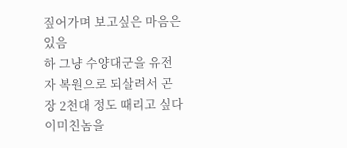짚어가며 보고싶은 마음은 있음
하 그냥 수양대군을 유전자 복원으로 되살려서 곤장 2천대 정도 때리고 싶다 이미친놈을